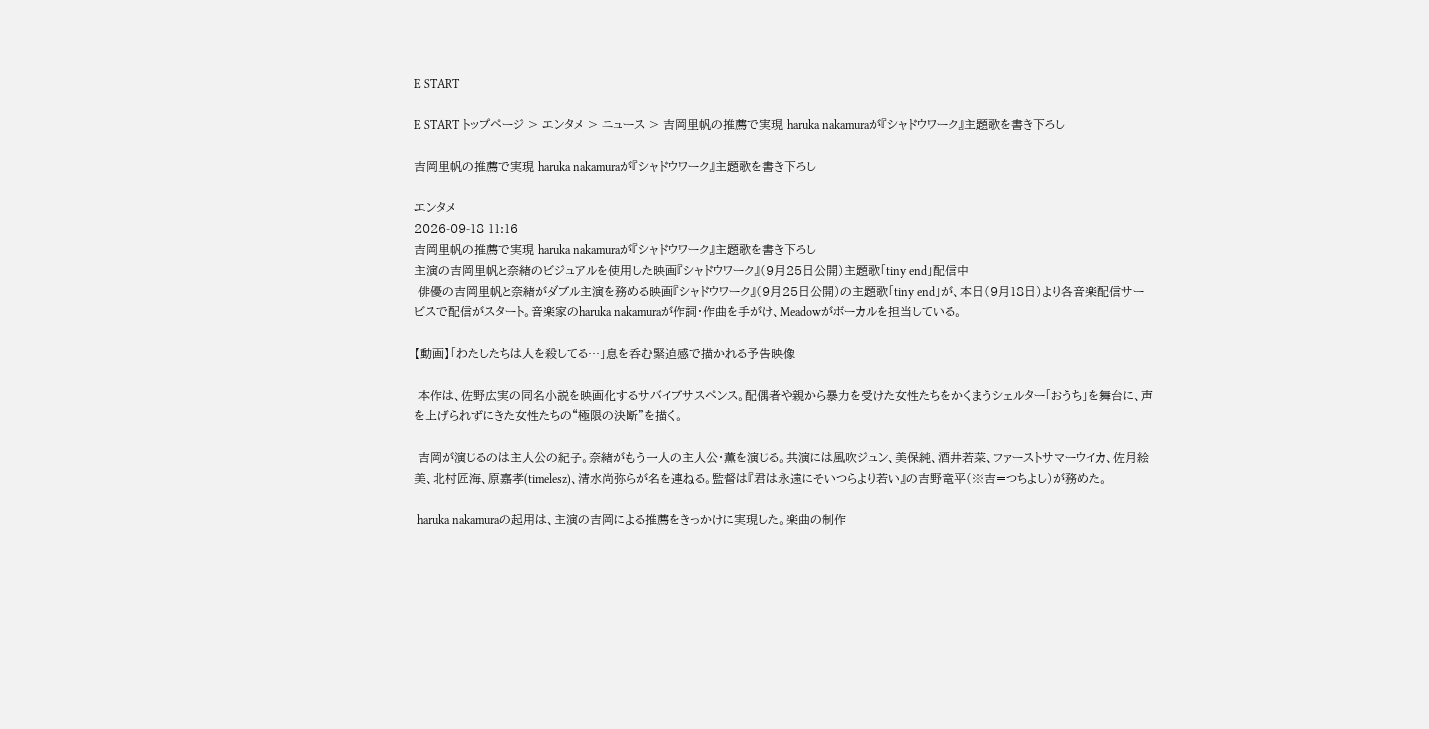E START

E START トップページ > エンタメ > ニュース > 吉岡里帆の推薦で実現 haruka nakamuraが『シャドウワーク』主題歌を書き下ろし

吉岡里帆の推薦で実現 haruka nakamuraが『シャドウワーク』主題歌を書き下ろし

エンタメ
2026-09-18 11:16
吉岡里帆の推薦で実現 haruka nakamuraが『シャドウワーク』主題歌を書き下ろし
主演の吉岡里帆と奈緒のビジュアルを使用した映画『シャドウワーク』(9月25日公開)主題歌「tiny end」配信中
 俳優の吉岡里帆と奈緒がダブル主演を務める映画『シャドウワーク』(9月25日公開)の主題歌「tiny end」が、本日(9月18日)より各音楽配信サービスで配信がスタート。音楽家のharuka nakamuraが作詞・作曲を手がけ、Meadowがボーカルを担当している。

【動画】「わたしたちは人を殺してる…」息を呑む緊迫感で描かれる予告映像

 本作は、佐野広実の同名小説を映画化するサバイブサスペンス。配偶者や親から暴力を受けた女性たちをかくまうシェルター「おうち」を舞台に、声を上げられずにきた女性たちの“極限の決断”を描く。

 吉岡が演じるのは主人公の紀子。奈緒がもう一人の主人公・薫を演じる。共演には風吹ジュン、美保純、酒井若菜、ファーストサマーウイカ、佐月絵美、北村匠海、原嘉孝(timelesz)、清水尚弥らが名を連ねる。監督は『君は永遠にそいつらより若い』の吉野竜平(※吉=つちよし)が務めた。

 haruka nakamuraの起用は、主演の吉岡による推薦をきっかけに実現した。楽曲の制作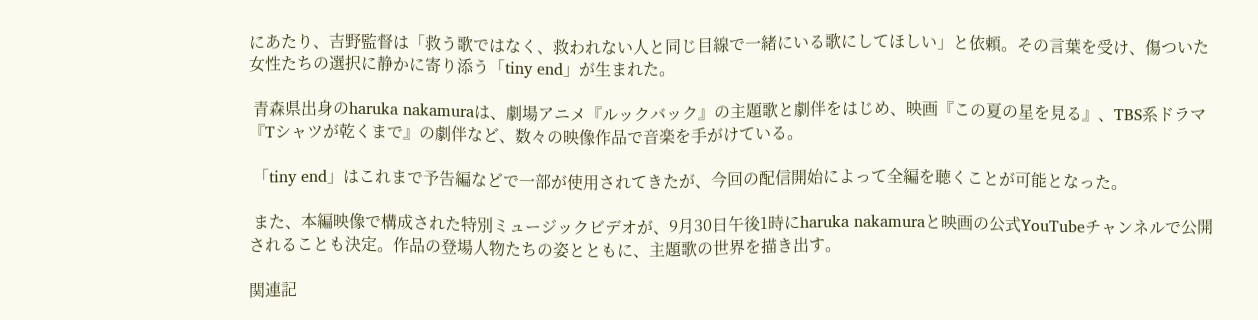にあたり、吉野監督は「救う歌ではなく、救われない人と同じ目線で一緒にいる歌にしてほしい」と依頼。その言葉を受け、傷ついた女性たちの選択に静かに寄り添う「tiny end」が生まれた。

 青森県出身のharuka nakamuraは、劇場アニメ『ルックバック』の主題歌と劇伴をはじめ、映画『この夏の星を見る』、TBS系ドラマ『Tシャツが乾くまで』の劇伴など、数々の映像作品で音楽を手がけている。

 「tiny end」はこれまで予告編などで一部が使用されてきたが、今回の配信開始によって全編を聴くことが可能となった。

 また、本編映像で構成された特別ミュージックビデオが、9月30日午後1時にharuka nakamuraと映画の公式YouTubeチャンネルで公開されることも決定。作品の登場人物たちの姿とともに、主題歌の世界を描き出す。

関連記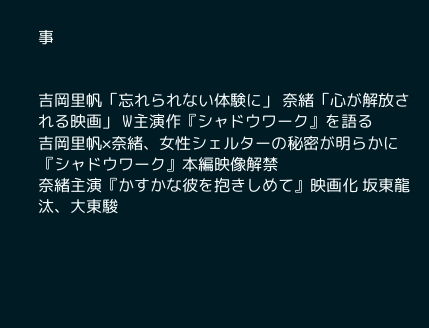事


吉岡里帆「忘れられない体験に」 奈緒「心が解放される映画」 W主演作『シャドウワーク』を語る
吉岡里帆×奈緒、女性シェルターの秘密が明らかに『シャドウワーク』本編映像解禁
奈緒主演『かすかな彼を抱きしめて』映画化 坂東龍汰、大東駿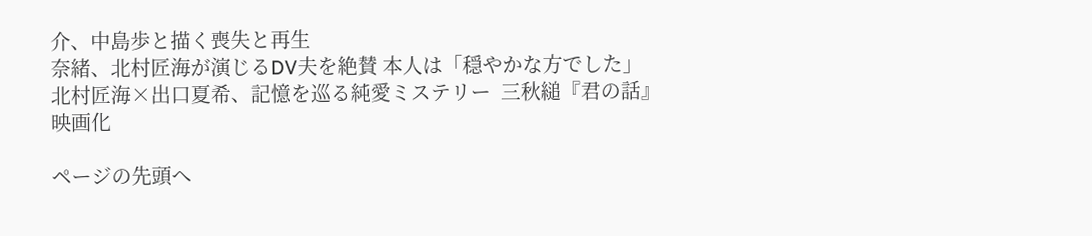介、中島歩と描く喪失と再生
奈緒、北村匠海が演じるDV夫を絶賛 本人は「穏やかな方でした」
北村匠海×出口夏希、記憶を巡る純愛ミステリー  三秋縋『君の話』映画化

ページの先頭へ